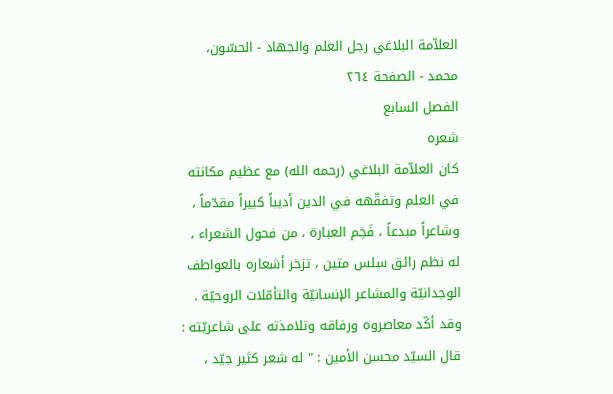العلاّمة البلاغي رجل العلم والجهاد - الحسّون، محمد - الصفحة ٢٦٤
الفصل السابع
شعره
كان العلاّمة البلاغي (رحمه الله) مع عظيم مكانته في العلم وتفقّهه في الدين أديباً كبيراً مقدّماً ، وشاعراً مبدعاً ، فَخِم العبارة ، من فحول الشعراء ، له نظم رائق سلس متين ، تزخر أشعاره بالعواطف الوجدانيّة والمشاعر الإنسانيّة والتأمّلات الروحيّة .
وقد أكّد معاصروه ورفاقه وتلامذته على شاعريّته :
قال السيّد محسن الأمين : " له شعر كثير جيّد ،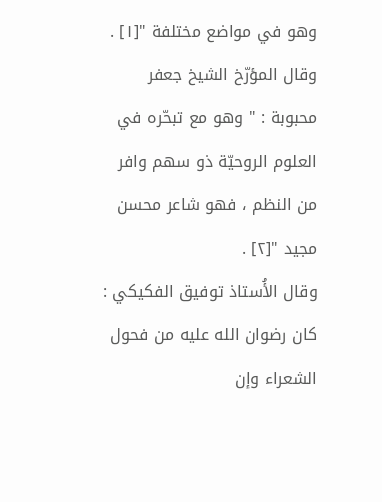وهو في مواضع مختلفة "[١] .
وقال المؤرّخ الشيخ جعفر محبوبة : " وهو مع تبحّره في العلوم الروحيّة ذو سهم وافر من النظم ، فهو شاعر محسن مجيد "[٢] .
وقال الأُستاذ توفيق الفكيكي :
كان رضوان الله عليه من فحول الشعراء وإن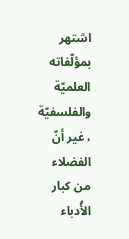اشتهر بمؤلّفاته العلميّة والفلسفيّة ، غير أنّ الفضلاء من كبار الأُدباء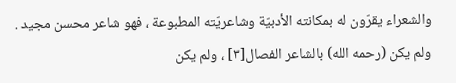والشعراء يقرّون له بمكانته الأدبيّة وشاعريّته المطبوعة ، فهو شاعر محسن مجيد .
ولم يكن (رحمه الله) بالشاعر الفصال[٣] ، ولم يكن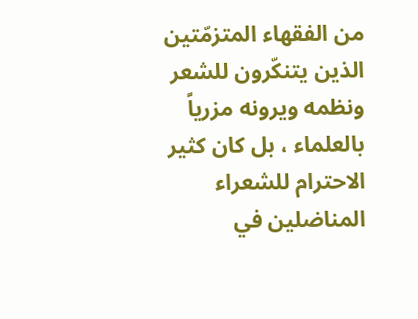من الفقهاء المتزمّتين الذين يتنكّرون للشعر ونظمه ويرونه مزرياً بالعلماء ، بل كان كثير الاحترام للشعراء المناضلين في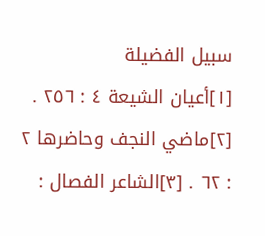سبيل الفضيلة
[١]أعيان الشيعة ٤ : ٢٥٦ . [٢]ماضي النجف وحاضرها ٢ : ٦٢ . [٣]الشاعر الفصال :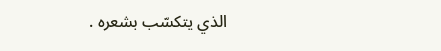الذي يتكسّب بشعره .